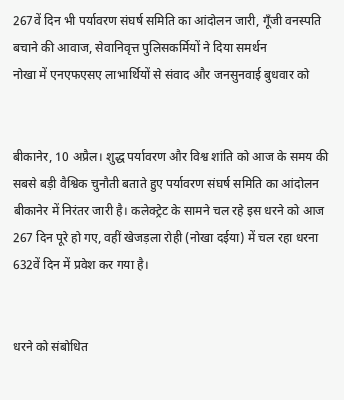267वें दिन भी पर्यावरण संघर्ष समिति का आंदोलन जारी, गूँजी वनस्पति बचाने की आवाज, सेवानिवृत्त पुलिसकर्मियों ने दिया समर्थन
नोखा में एनएफएसए लाभार्थियों से संवाद और जनसुनवाई बुधवार को


बीकानेर, 10 अप्रैल। शुद्ध पर्यावरण और विश्व शांति को आज के समय की सबसे बड़ी वैश्विक चुनौती बताते हुए पर्यावरण संघर्ष समिति का आंदोलन बीकानेर में निरंतर जारी है। कलेक्ट्रेट के सामने चल रहे इस धरने को आज 267 दिन पूरे हो गए, वहीं खेजड़ला रोही (नोखा दईया) में चल रहा धरना 632वें दिन में प्रवेश कर गया है।


धरने को संबोधित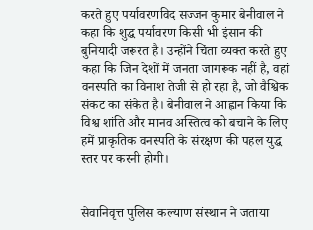करते हुए पर्यावरणविद सज्जन कुमार बेनीवाल ने कहा कि शुद्ध पर्यावरण किसी भी इंसान की बुनियादी जरूरत है। उन्होंने चिंता व्यक्त करते हुए कहा कि जिन देशों में जनता जागरूक नहीं है, वहां वनस्पति का विनाश तेजी से हो रहा है, जो वैश्विक संकट का संकेत है। बेनीवाल ने आह्वान किया कि विश्व शांति और मानव अस्तित्व को बचाने के लिए हमें प्राकृतिक वनस्पति के संरक्षण की पहल युद्ध स्तर पर करनी होगी।


सेवानिवृत्त पुलिस कल्याण संस्थान ने जताया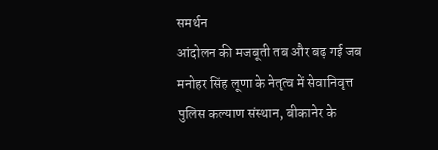समर्थन
आंदोलन की मजबूती तब और बढ़ गई जब मनोहर सिंह लूणा के नेतृत्व में सेवानिवृत्त पुलिस कल्याण संस्थान, बीकानेर के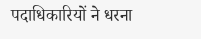पदाधिकारियों ने धरना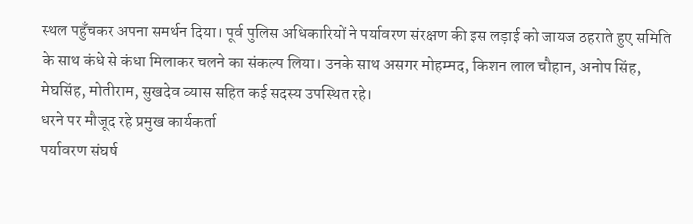स्थल पहुँचकर अपना समर्थन दिया। पूर्व पुलिस अधिकारियों ने पर्यावरण संरक्षण की इस लड़ाई को जायज ठहराते हुए समिति के साथ कंधे से कंधा मिलाकर चलने का संकल्प लिया। उनके साथ असगर मोहम्मद, किशन लाल चौहान, अनोप सिंह, मेघसिंह, मोतीराम, सुखदेव व्यास सहित कई सदस्य उपस्थित रहे।
धरने पर मौजूद रहे प्रमुख कार्यकर्ता
पर्यावरण संघर्ष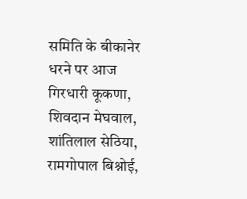समिति के बीकानेर धरने पर आज गिरधारी कूकणा, शिवदान मेघवाल, शांतिलाल सेठिया, रामगोपाल बिश्नोई,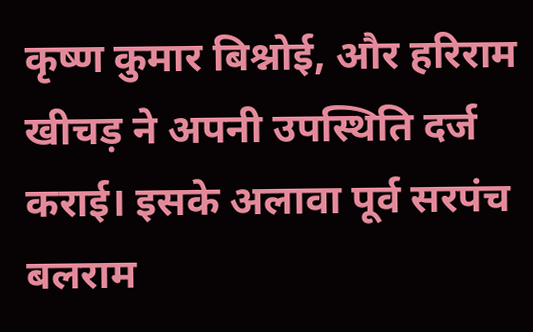कृष्ण कुमार बिश्नोई, और हरिराम खीचड़ ने अपनी उपस्थिति दर्ज कराई। इसके अलावा पूर्व सरपंच बलराम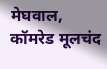मेघवाल, कॉमरेड मूलचंद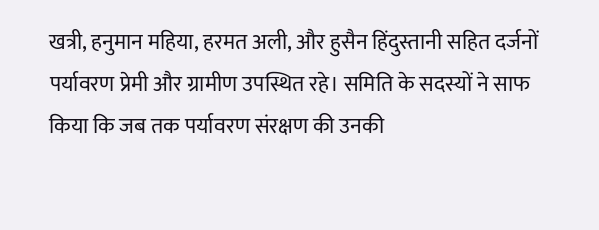खत्री, हनुमान महिया, हरमत अली, और हुसैन हिंदुस्तानी सहित दर्जनों पर्यावरण प्रेमी और ग्रामीण उपस्थित रहे। समिति के सदस्यों ने साफ किया कि जब तक पर्यावरण संरक्षण की उनकी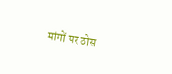मांगों पर ठोस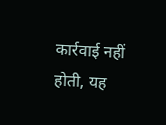कार्रवाई नहीं होती, यह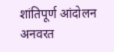शांतिपूर्ण आंदोलन अनवरत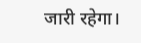जारी रहेगा।